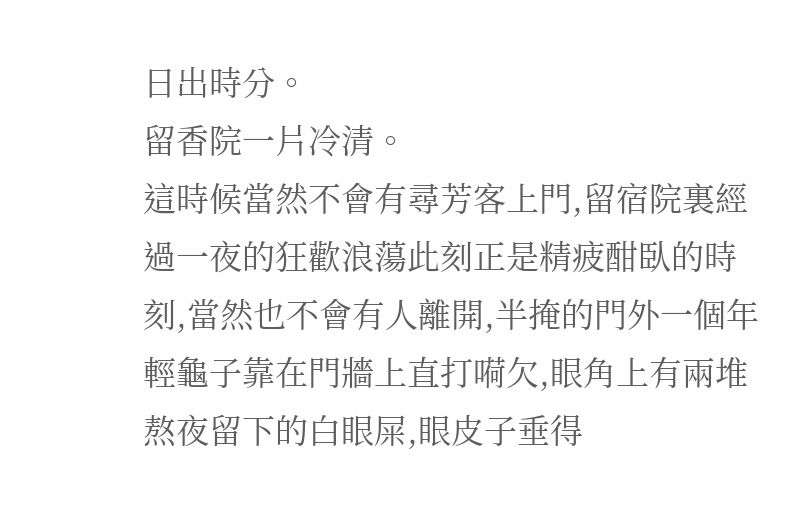日出時分。
留香院一片冷清。
這時候當然不會有尋芳客上門,留宿院裏經過一夜的狂歡浪蕩此刻正是精疲酣臥的時刻,當然也不會有人離開,半掩的門外一個年輕龜子靠在門牆上直打嗬欠,眼角上有兩堆熬夜留下的白眼屎,眼皮子垂得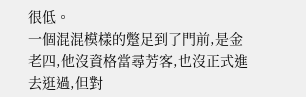很低。
一個混混模樣的蹩足到了門前,是金老四,他沒資格當尋芳客,也沒正式進去逛過,但對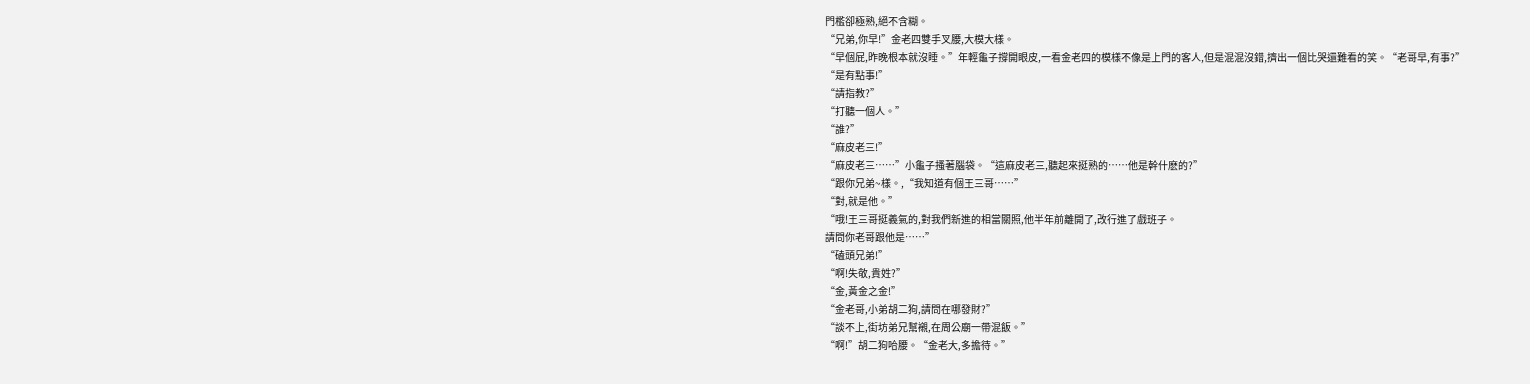門檻卻極熟,絕不含糊。
“兄弟,你早!”金老四雙手叉腰,大模大樣。
“早個屁,昨晚根本就沒睡。”年輕龜子撐開眼皮,一看金老四的模樣不像是上門的客人,但是混混沒錯,擠出一個比哭還難看的笑。“老哥早,有事?”
“是有點事!”
“請指教?”
“打聽一個人。”
“誰?”
“麻皮老三!”
“麻皮老三……”小龜子搔著腦袋。“這麻皮老三,聽起來挺熟的……他是幹什麽的?”
“跟你兄弟~樣。,“我知道有個王三哥……”
“對,就是他。”
“哦!王三哥挺義氣的,對我們新進的相當關照,他半年前離開了,改行進了戲班子。
請問你老哥跟他是……”
“磕頭兄弟!”
“啊!失敬,貴姓?”
“金,黃金之金!”
“金老哥,小弟胡二狗,請問在哪發財?”
“談不上,街坊弟兄幫襯,在周公廟一帶混飯。”
“啊!”胡二狗哈腰。“金老大,多擔待。”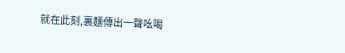就在此刻,裏麵傳出一聲吆喝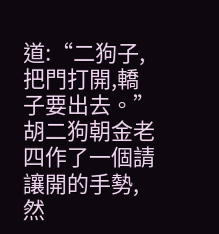道:“二狗子,把門打開,轎子要出去。”
胡二狗朝金老四作了一個請讓開的手勢,然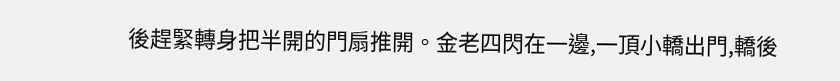後趕緊轉身把半開的門扇推開。金老四閃在一邊,一頂小轎出門,轎後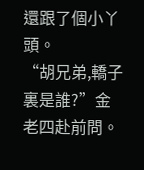還跟了個小丫頭。
“胡兄弟,轎子裏是誰?”金老四赴前問。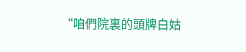“咱們院裏的頭牌白姑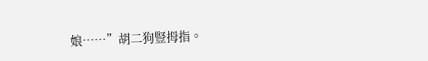娘……”胡二狗豎拇指。